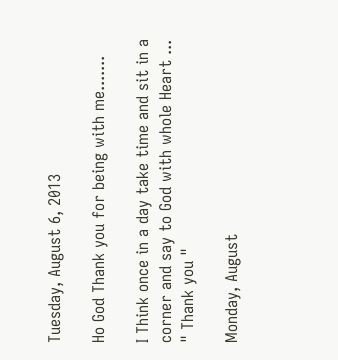Tuesday, August 6, 2013

Ho God Thank you for being with me.......

I Think once in a day take time and sit in a corner and say to God with whole Heart ...
" Thank you "

Monday, August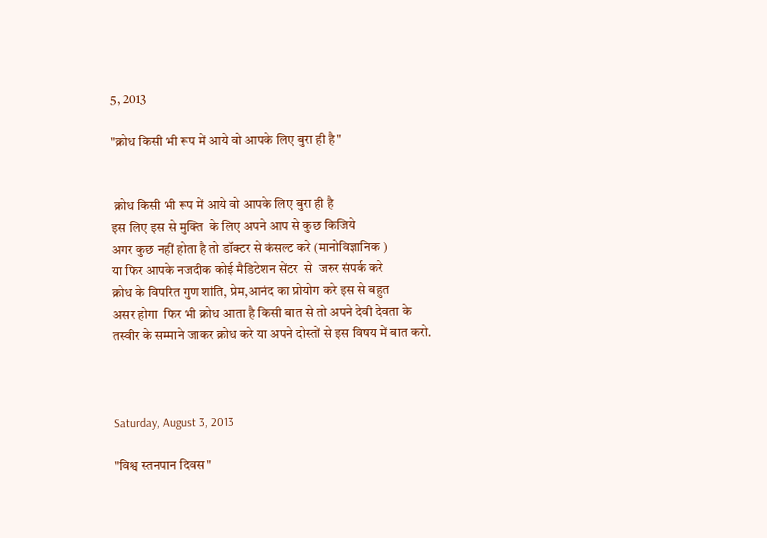5, 2013

"क्रोध किसी भी रूप में आये वो आपके लिए बुरा ही है"


 क्रोध किसी भी रूप में आये वो आपके लिए बुरा ही है
इस लिए इस से मुक्ति  के लिए अपने आप से कुछ किजिये
अगर कुछ नहीं होता है तो डॉक्टर से कंसल्ट करे (मानोविज्ञानिक )
या फिर आपके नजदीक कोई मैडिटेशन सेंटर  से  जरुर संपर्क करे
क्रोध के विपरित गुण शांति, प्रेम,आनंद का प्रोयोग करे इस से बहुत
असर होगा  फिर भी क्रोध आता है किसी बात से तो अपने देवी देवता के
तस्वीर के सम्माने जाकर क्रोध करे या अपने दोस्तों से इस विषय में बात करो.



Saturday, August 3, 2013

"विश्व स्तनपान दिवस"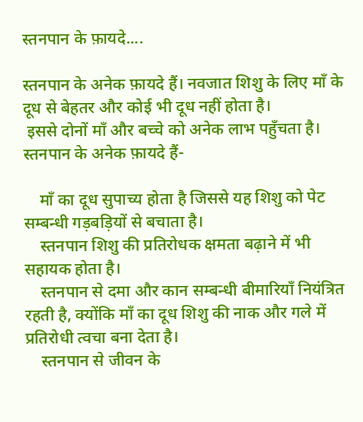स्तनपान के फ़ायदे....

स्तनपान के अनेक फ़ायदे हैं। नवजात शिशु के लिए माँ के दूध से बेहतर और कोई भी दूध नहीं होता है।
 इससे दोनों माँ और बच्चे को अनेक लाभ पहुँचता है। स्तनपान के अनेक फ़ायदे हैं-

    माँ का दूध सुपाच्य होता है जिससे यह शिशु को पेट सम्बन्धी गड़बड़ियों से बचाता है।
    स्तनपान शिशु की प्रतिरोधक क्षमता बढ़ाने में भी सहायक होता है।
    स्तनपान से दमा और कान सम्बन्धी बीमारियाँ नियंत्रित रहती है, क्योंकि माँ का दूध शिशु की नाक और गले में प्रतिरोधी त्वचा बना देता है।
    स्तनपान से जीवन के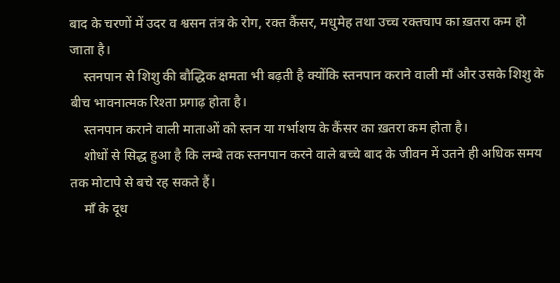बाद के चरणों में उदर व श्वसन तंत्र के रोग, रक्त कैंसर, मधुमेह तथा उच्च रक्तचाप का ख़तरा कम हो जाता है।
    स्तनपान से शिशु की बौद्धिक क्षमता भी बढ़ती है क्योंकि स्तनपान कराने वाली माँ और उसके शिशु के बीच भावनात्मक रिश्ता प्रगाढ़ होता है।
    स्तनपान कराने वाली माताओं को स्तन या गर्भाशय के कैंसर का ख़तरा कम होता है।
    शोधों से सिद्ध हुआ है कि लम्बे तक स्तनपान करने वाले बच्चे बाद के जीवन में उतने ही अधिक समय तक मोटापे से बचे रह सकते हैं।
    माँ के दूध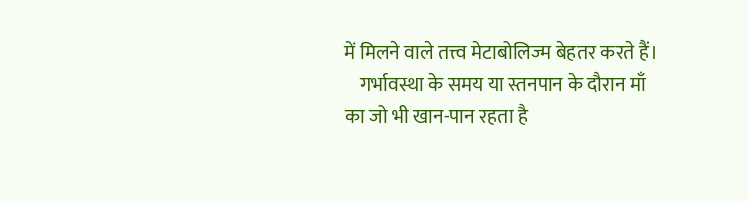में मिलने वाले तत्त्व मेटाबोलिज्म बेहतर करते हैं।
    गर्भावस्था के समय या स्तनपान के दौरान माँ का जो भी खान-पान रहता है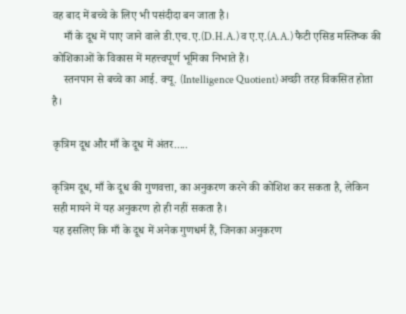वह बाद में बच्चे के लिए भी पसंदीदा बन जाता है।
    माँ के दूध में पाए जाने वाले डी.एच.ए.(D.H.A.) व ए.ए.(A.A.) फैटी एसिड मस्तिष्क की कोशिकाओं के विकास में महत्त्वपूर्ण भूमिका निभाते हैं।
    स्तनपान से बच्चे का आई. क्यू. (Intelligence Quotient) अच्छी तरह विकसित होता है।

कृत्रिम दूध और माँ के दूध में अंतर.....

कृत्रिम दूध, माँ के दूध की गुणवत्ता, का अनुकरण करने की कोशिश कर सकता है, लेकिन सही मायने में यह अनुकरण हो ही नहीं सकता है।
यह इसलिए कि माँ के दूध में अनेक गुणधर्म हैं, जिनका अनुकरण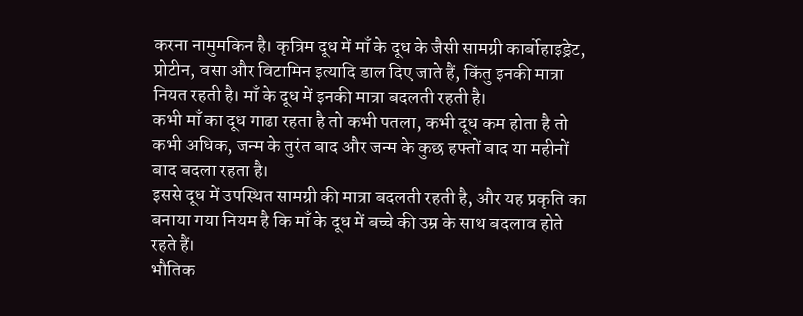करना नामुमकिन है। कृत्रिम दूध में माँ के दूध के जैसी सामग्री कार्बोहाइड्रेट,
प्रोटीन, वसा और विटामिन इत्यादि डाल दिए जाते हैं, किंतु इनकी मात्रा नियत रहती है। माँ के दूध में इनकी मात्रा बदलती रहती है।
कभी माँ का दूध गाढा रहता है तो कभी पतला, कभी दूध कम होता है तो कभी अधिक, जन्म के तुरंत बाद और जन्म के कुछ हफ्तों बाद या महीनों बाद बदला रहता है।
इससे दूध में उपस्थित सामग्री की मात्रा बदलती रहती है, और यह प्रकृति का बनाया गया नियम है कि माँ के दूध में बच्चे की उम्र के साथ बदलाव होते रहते हैं।
भौतिक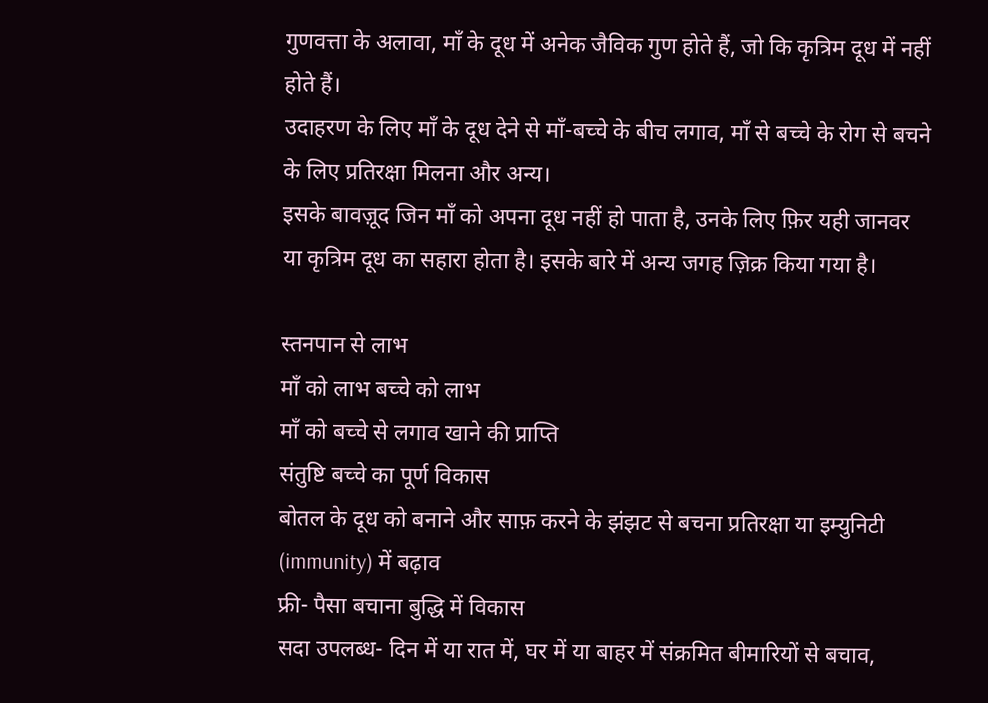गुणवत्ता के अलावा, माँ के दूध में अनेक जैविक गुण होते हैं, जो कि कृत्रिम दूध में नहीं होते हैं।
उदाहरण के लिए माँ के दूध देने से माँ-बच्चे के बीच लगाव, माँ से बच्चे के रोग से बचने के लिए प्रतिरक्षा मिलना और अन्य।
इसके बावज़ूद जिन माँ को अपना दूध नहीं हो पाता है, उनके लिए फ़िर यही जानवर या कृत्रिम दूध का सहारा होता है। इसके बारे में अन्य जगह ज़िक्र किया गया है।

स्तनपान से लाभ
माँ को लाभ बच्चे को लाभ
माँ को बच्चे से लगाव खाने की प्राप्ति
संतुष्टि बच्चे का पूर्ण विकास
बोतल के दूध को बनाने और साफ़ करने के झंझट से बचना प्रतिरक्षा या इम्युनिटी (immunity) में बढ़ाव
फ्री- पैसा बचाना बुद्धि में विकास
सदा उपलब्ध- दिन में या रात में, घर में या बाहर में संक्रमित बीमारियों से बचाव,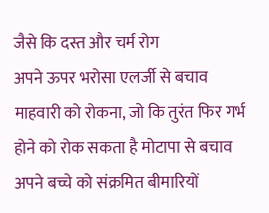जैसे कि दस्त और चर्म रोग
अपने ऊपर भरोसा एलर्जी से बचाव
माहवारी को रोकना, जो कि तुरंत फिर गर्भ होने को रोक सकता है मोटापा से बचाव
अपने बच्चे को संक्रमित बीमारियों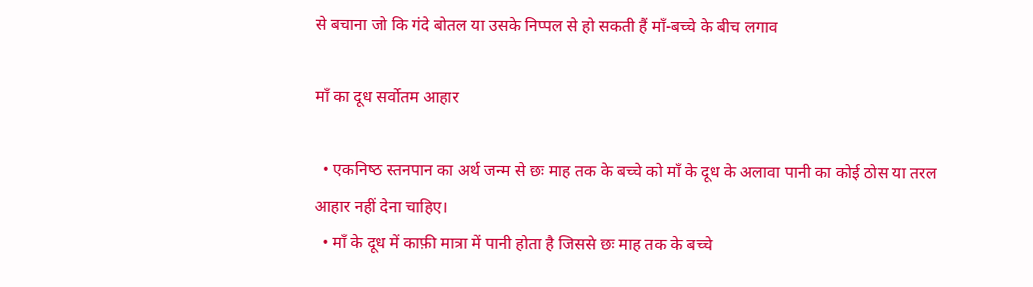से बचाना जो कि गंदे बोतल या उसके निप्पल से हो सकती हैं माँ-बच्चे के बीच लगाव ‌

माँ का दूध सर्वोतम आहार

  • एकनिष्‍ठ स्‍तनपान का अर्थ जन्‍म से छः माह तक के बच्‍चे को माँ के दूध के अलावा पानी का कोई ठोस या तरल आहार नहीं देना चाहिए।
  • माँ के दूध में काफ़ी मात्रा में पानी होता है जिससे छः माह तक के बच्‍चे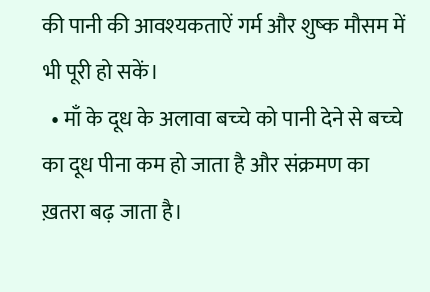की पानी की आवश्‍यकताऐं गर्म और शुष्‍क मौसम में भी पूरी हो सकें।
  • माँ के दूध के अलावा बच्‍चे को पानी देने से बच्‍चे का दूध पीना कम हो जाता है और संक्रमण का ख़तरा बढ़ जाता है।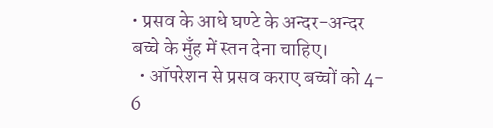• प्रसव के आधे घण्‍टे के अन्‍दर-अन्‍दर बच्‍चे के मुँह में स्‍तन देना चाहिए।
  • ऑपरेशन से प्रसव कराए बच्‍चों को 4- 6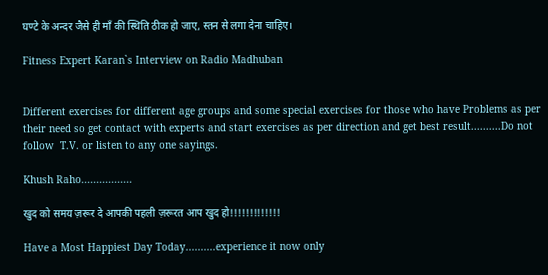घण्‍टे के अन्‍दर जैसे ही माँ की स्थिति ठीक हो जाए, स्‍तन से लगा देना चाहिए।

Fitness Expert Karan`s Interview on Radio Madhuban


Different exercises for different age groups and some special exercises for those who have Problems as per their need so get contact with experts and start exercises as per direction and get best result..........Do not follow  T.V. or listen to any one sayings.

Khush Raho.................

खुद को समय ज़रूर दे आपकी पहली ज़रूरत आप खुद हो!!!!!!!!!!!!!

Have a Most Happiest Day Today..........experience it now only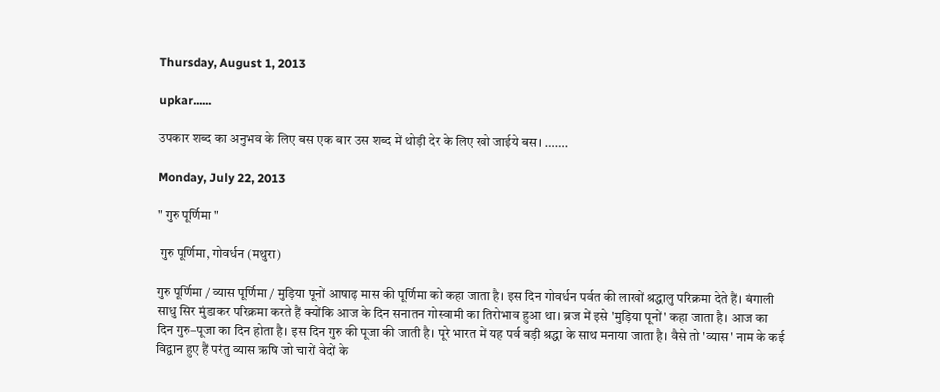Thursday, August 1, 2013

upkar......

उपकार शब्द का अनुभव के लिए बस एक बार उस शब्द में थोड़ी देर के लिए खो जाईये बस। …….

Monday, July 22, 2013

" गुरु पूर्णिमा "

 गुरु पूर्णिमा, गोवर्धन (मथुरा)

गुरु पूर्णिमा / व्यास पूर्णिमा / मुड़िया पूनों आषाढ़ मास की पूर्णिमा को कहा जाता है। इस दिन गोवर्धन पर्वत की लाखों श्रद्धालु परिक्रमा देते हैं। बंगाली साधु सिर मुंडाकर परिक्रमा करते हैं क्योंकि आज के दिन सनातन गोस्वामी का तिरोभाव हुआ था। ब्रज में इसे 'मुड़िया पूनों' कहा जाता है। आज का दिन गुरु–पूजा का दिन होता है। इस दिन गुरु की पूजा की जाती है। पूरे भारत में यह पर्व बड़ी श्रद्धा के साथ मनाया जाता है। वैसे तो 'व्यास' नाम के कई विद्वान हुए हैं परंतु व्यास ऋषि जो चारों वेदों के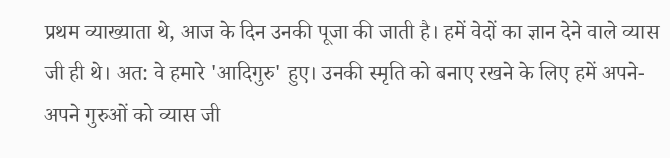प्रथम व्याख्याता थे, आज के दिन उनकी पूजा की जाती है। हमें वेदों का ज्ञान देने वाले व्यास जी ही थे। अत: वे हमारे 'आदिगुरु' हुए। उनकी स्मृति को बनाए रखने के लिए हमें अपने-अपने गुरुओं को व्यास जी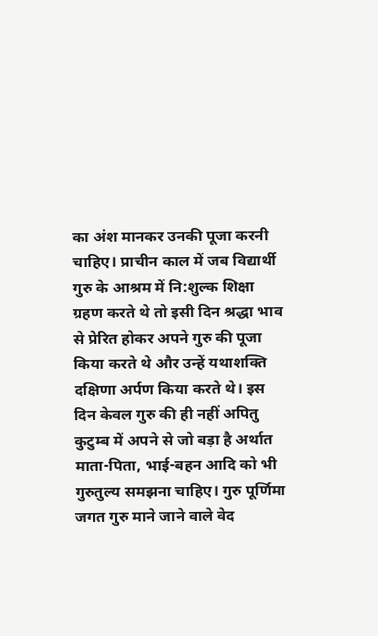का अंश मानकर उनकी पूजा करनी चाहिए। प्राचीन काल में जब विद्यार्थी गुरु के आश्रम में नि:शुल्क शिक्षा ग्रहण करते थे तो इसी दिन श्रद्धा भाव से प्रेरित होकर अपने गुरु की पूजा किया करते थे और उन्हें यथाशक्ति दक्षिणा अर्पण किया करते थे। इस दिन केवल गुरु की ही नहीं अपितु कुटुम्ब में अपने से जो बड़ा है अर्थात माता-पिता, भाई-बहन आदि को भी गुरुतुल्य समझना चाहिए। गुरु पूर्णिमा जगत गुरु माने जाने वाले वेद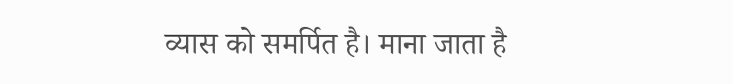व्यास को समर्पित है। माना जाता है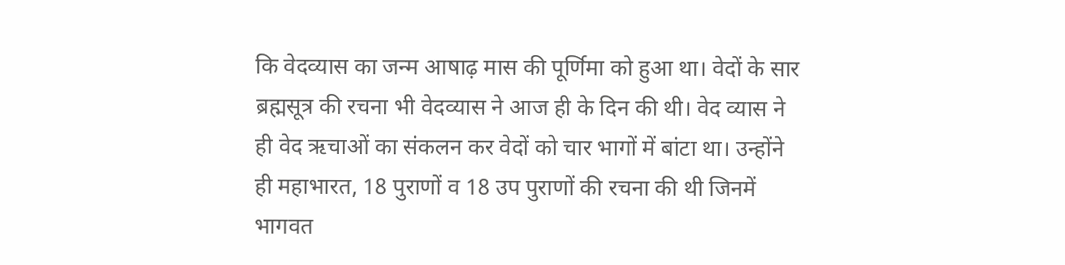कि वेदव्यास का जन्म आषाढ़ मास की पूर्णिमा को हुआ था। वेदों के सार ब्रह्मसूत्र की रचना भी वेदव्यास ने आज ही के दिन की थी। वेद व्यास ने ही वेद ऋचाओं का संकलन कर वेदों को चार भागों में बांटा था। उन्होंने ही महाभारत, 18 पुराणों व 18 उप पुराणों की रचना की थी जिनमें भागवत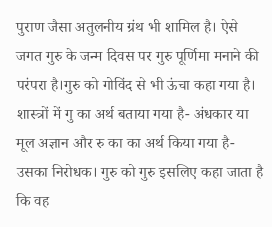पुराण जैसा अतुलनीय ग्रंथ भी शामिल है। ऐसे जगत गुरु के जन्म दिवस पर गुरु पूर्णिमा मनाने की परंपरा है।गुरु को गोविंद से भी ऊंचा कहा गया है। शास्त्रों में गु का अर्थ बताया गया है- अंधकार या मूल अज्ञान और रु का का अर्थ किया गया है- उसका निरोधक। गुरु को गुरु इसलिए कहा जाता है कि वह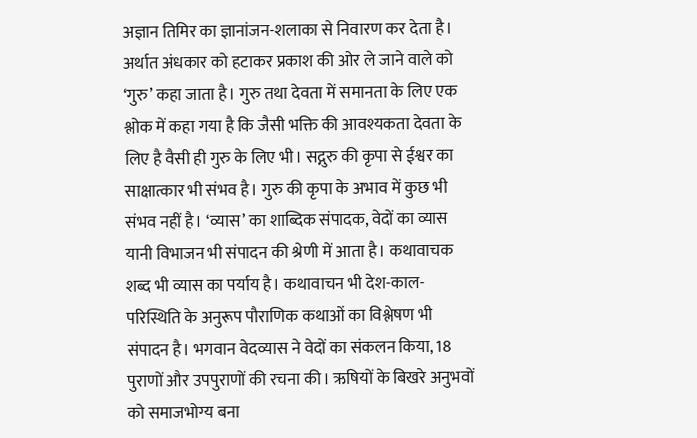अज्ञान तिमिर का ज्ञानांजन-शलाका से निवारण कर देता है। अर्थात अंधकार को हटाकर प्रकाश की ओर ले जाने वाले को ‘गुरु’ कहा जाता है। गुरु तथा देवता में समानता के लिए एक श्लोक में कहा गया है कि जैसी भक्ति की आवश्यकता देवता के लिए है वैसी ही गुरु के लिए भी। सद्गुरु की कृपा से ईश्वर का साक्षात्कार भी संभव है। गुरु की कृपा के अभाव में कुछ भी संभव नहीं है। ‘व्यास’ का शाब्दिक संपादक, वेदों का व्यास यानी विभाजन भी संपादन की श्रेणी में आता है। कथावाचक शब्द भी व्यास का पर्याय है। कथावाचन भी देश-काल-परिस्थिति के अनुरूप पौराणिक कथाओं का विश्लेषण भी संपादन है। भगवान वेदव्यास ने वेदों का संकलन किया, 18 पुराणों और उपपुराणों की रचना की। ऋषियों के बिखरे अनुभवों को समाजभोग्य बना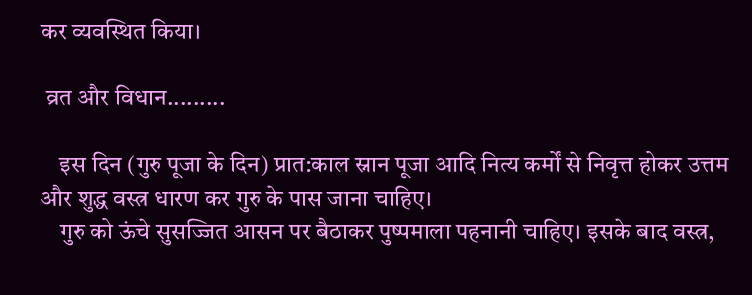कर व्यवस्थित किया।

 व्रत और विधान.........

    इस दिन (गुरु पूजा के दिन) प्रात:काल स्नान पूजा आदि नित्य कर्मों से निवृत्त होकर उत्तम और शुद्ध वस्त्र धारण कर गुरु के पास जाना चाहिए।
    गुरु को ऊंचे सुसज्जित आसन पर बैठाकर पुष्पमाला पहनानी चाहिए। इसके बाद वस्त्र,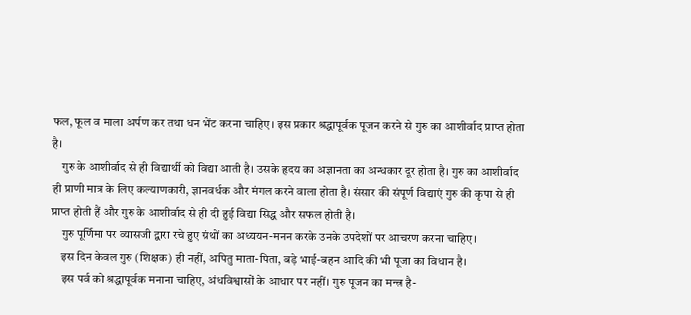फल, फूल व माला अर्पण कर तथा धन भेंट करना चाहिए। इस प्रकार श्रद्धापूर्वक पूजन करने से गुरु का आशीर्वाद प्राप्त होता है।
    गुरु के आशीर्वाद से ही विद्यार्थी को विद्या आती है। उसके हृदय का अज्ञानता का अन्धकार दूर होता है। गुरु का आशीर्वाद ही प्राणी मात्र के लिए कल्याणकारी, ज्ञानवर्धक और मंगल करने वाला होता है। संसार की संपूर्ण विद्याएं गुरु की कृपा से ही प्राप्त होती हैं और गुरु के आशीर्वाद से ही दी हुई विद्या सिद्ध और सफल होती है।
    गुरु पूर्णिमा पर व्यासजी द्वारा रचे हुए ग्रंथों का अध्ययन-मनन करके उनके उपदेशों पर आचरण करना चाहिए।
    इस दिन केवल गुरु (शिक्षक) ही नहीं, अपितु माता-पिता, बड़े भाई-बहन आदि की भी पूजा का विधान है।
    इस पर्व को श्रद्धापूर्वक मनाना चाहिए, अंधविश्वासों के आधार पर नहीं। गुरु पूजन का मन्त्र है-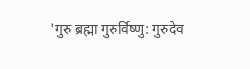'गुरु ब्रह्मा गुरुर्विष्णु: गुरुदेव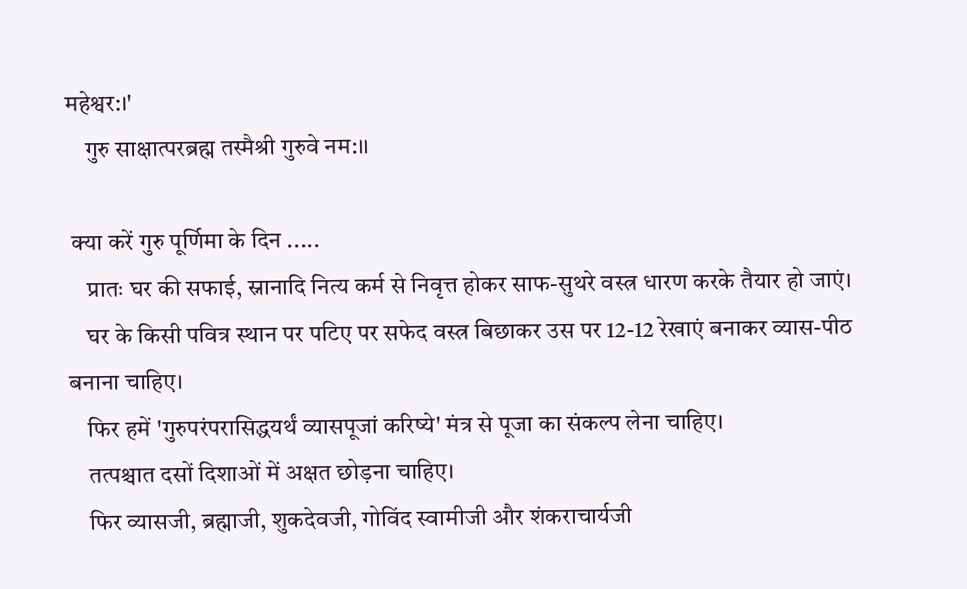महेश्वर:।'
    गुरु साक्षात्परब्रह्म तस्मैश्री गुरुवे नम:।।

 क्या करें गुरु पूर्णिमा के दिन .....
    प्रातः घर की सफाई, स्नानादि नित्य कर्म से निवृत्त होकर साफ-सुथरे वस्त्र धारण करके तैयार हो जाएं।
    घर के किसी पवित्र स्थान पर पटिए पर सफेद वस्त्र बिछाकर उस पर 12-12 रेखाएं बनाकर व्यास-पीठ बनाना चाहिए।
    फिर हमें 'गुरुपरंपरासिद्धयर्थं व्यासपूजां करिष्ये' मंत्र से पूजा का संकल्प लेना चाहिए।
    तत्पश्चात दसों दिशाओं में अक्षत छोड़ना चाहिए।
    फिर व्यासजी, ब्रह्माजी, शुकदेवजी, गोविंद स्वामीजी और शंकराचार्यजी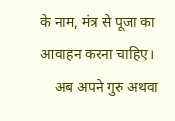के नाम, मंत्र से पूजा का आवाहन करना चाहिए।
    अब अपने गुरु अथवा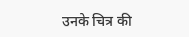उनके चित्र की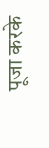पूजा करके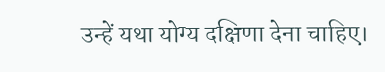उन्हें यथा योग्य दक्षिणा देना चाहिए।